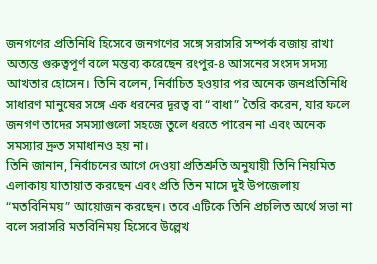জনগণের প্রতিনিধি হিসেবে জনগণের সঙ্গে সরাসরি সম্পর্ক বজায় রাখা অত্যন্ত গুরুত্বপূর্ণ বলে মন্তব্য করেছেন রংপুর-৪ আসনের সংসদ সদস্য আখতার হোসেন। তিনি বলেন, নির্বাচিত হওয়ার পর অনেক জনপ্রতিনিধি সাধারণ মানুষের সঙ্গে এক ধরনের দূরত্ব বা “বাধা” তৈরি করেন, যার ফলে জনগণ তাদের সমস্যাগুলো সহজে তুলে ধরতে পারেন না এবং অনেক সমস্যার দ্রুত সমাধানও হয় না।
তিনি জানান, নির্বাচনের আগে দেওয়া প্রতিশ্রুতি অনুযায়ী তিনি নিয়মিত এলাকায় যাতায়াত করছেন এবং প্রতি তিন মাসে দুই উপজেলায় “মতবিনিময়” আয়োজন করছেন। তবে এটিকে তিনি প্রচলিত অর্থে সভা না বলে সরাসরি মতবিনিময় হিসেবে উল্লেখ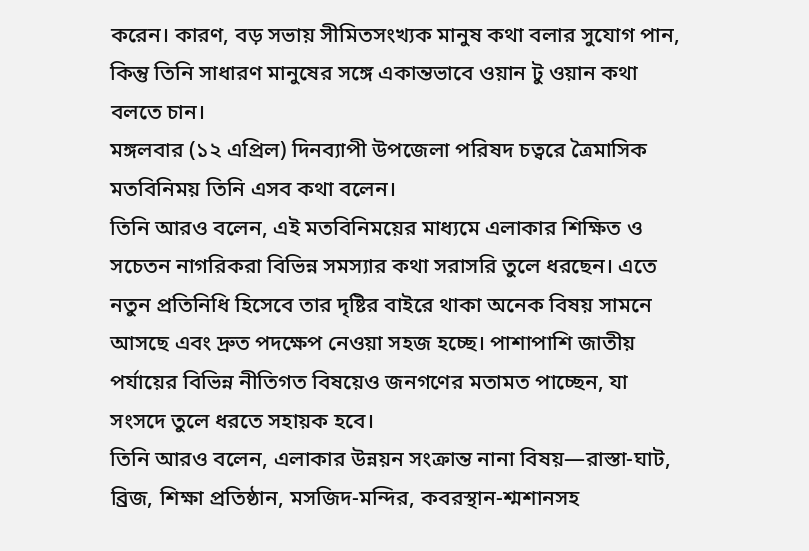করেন। কারণ, বড় সভায় সীমিতসংখ্যক মানুষ কথা বলার সুযোগ পান, কিন্তু তিনি সাধারণ মানুষের সঙ্গে একান্তভাবে ওয়ান টু ওয়ান কথা বলতে চান।
মঙ্গলবার (১২ এপ্রিল) দিনব্যাপী উপজেলা পরিষদ চত্বরে ত্রৈমাসিক মতবিনিময় তিনি এসব কথা বলেন।
তিনি আরও বলেন, এই মতবিনিময়ের মাধ্যমে এলাকার শিক্ষিত ও সচেতন নাগরিকরা বিভিন্ন সমস্যার কথা সরাসরি তুলে ধরছেন। এতে নতুন প্রতিনিধি হিসেবে তার দৃষ্টির বাইরে থাকা অনেক বিষয় সামনে আসছে এবং দ্রুত পদক্ষেপ নেওয়া সহজ হচ্ছে। পাশাপাশি জাতীয় পর্যায়ের বিভিন্ন নীতিগত বিষয়েও জনগণের মতামত পাচ্ছেন, যা সংসদে তুলে ধরতে সহায়ক হবে।
তিনি আরও বলেন, এলাকার উন্নয়ন সংক্রান্ত নানা বিষয়—রাস্তা-ঘাট, ব্রিজ, শিক্ষা প্রতিষ্ঠান, মসজিদ-মন্দির, কবরস্থান-শ্মশানসহ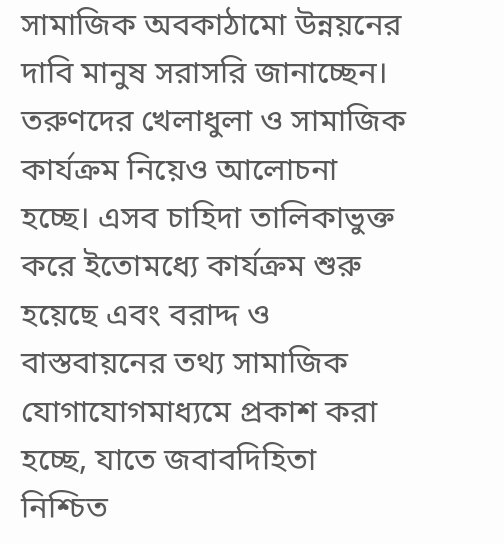সামাজিক অবকাঠামো উন্নয়নের দাবি মানুষ সরাসরি জানাচ্ছেন। তরুণদের খেলাধুলা ও সামাজিক কার্যক্রম নিয়েও আলোচনা হচ্ছে। এসব চাহিদা তালিকাভুক্ত করে ইতোমধ্যে কার্যক্রম শুরু হয়েছে এবং বরাদ্দ ও বাস্তবায়নের তথ্য সামাজিক যোগাযোগমাধ্যমে প্রকাশ করা হচ্ছে, যাতে জবাবদিহিতা নিশ্চিত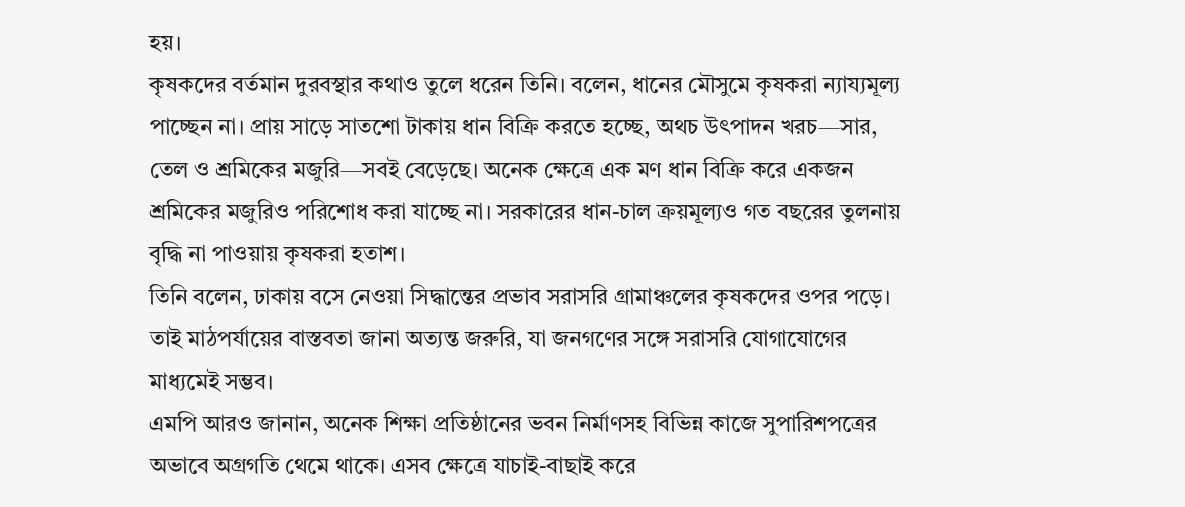হয়।
কৃষকদের বর্তমান দুরবস্থার কথাও তুলে ধরেন তিনি। বলেন, ধানের মৌসুমে কৃষকরা ন্যায্যমূল্য পাচ্ছেন না। প্রায় সাড়ে সাতশো টাকায় ধান বিক্রি করতে হচ্ছে, অথচ উৎপাদন খরচ—সার, তেল ও শ্রমিকের মজুরি—সবই বেড়েছে। অনেক ক্ষেত্রে এক মণ ধান বিক্রি করে একজন শ্রমিকের মজুরিও পরিশোধ করা যাচ্ছে না। সরকারের ধান-চাল ক্রয়মূল্যও গত বছরের তুলনায় বৃদ্ধি না পাওয়ায় কৃষকরা হতাশ।
তিনি বলেন, ঢাকায় বসে নেওয়া সিদ্ধান্তের প্রভাব সরাসরি গ্রামাঞ্চলের কৃষকদের ওপর পড়ে। তাই মাঠপর্যায়ের বাস্তবতা জানা অত্যন্ত জরুরি, যা জনগণের সঙ্গে সরাসরি যোগাযোগের মাধ্যমেই সম্ভব।
এমপি আরও জানান, অনেক শিক্ষা প্রতিষ্ঠানের ভবন নির্মাণসহ বিভিন্ন কাজে সুপারিশপত্রের অভাবে অগ্রগতি থেমে থাকে। এসব ক্ষেত্রে যাচাই-বাছাই করে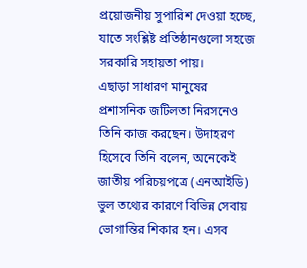প্রয়োজনীয় সুপারিশ দেওয়া হচ্ছে, যাতে সংশ্লিষ্ট প্রতিষ্ঠানগুলো সহজে সরকারি সহায়তা পায়।
এছাড়া সাধারণ মানুষের প্রশাসনিক জটিলতা নিরসনেও তিনি কাজ করছেন। উদাহরণ হিসেবে তিনি বলেন, অনেকেই জাতীয় পরিচয়পত্রে (এনআইডি) ভুল তথ্যের কারণে বিভিন্ন সেবায় ভোগান্তির শিকার হন। এসব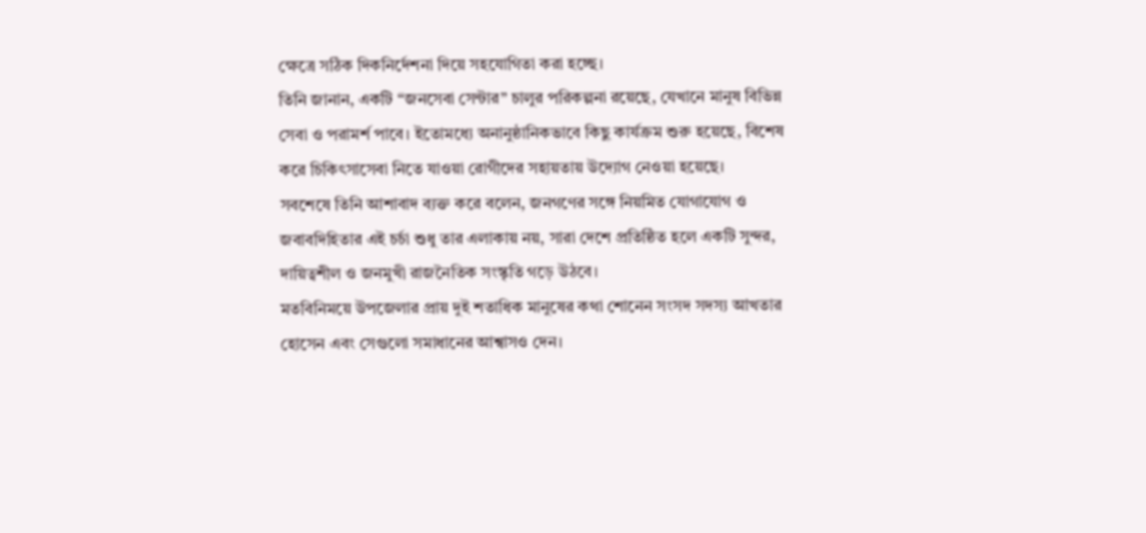ক্ষেত্রে সঠিক দিকনির্দেশনা দিয়ে সহযোগিতা করা হচ্ছে।
তিনি জানান, একটি “জনসেবা সেন্টার” চালুর পরিকল্পনা রয়েছে, যেখানে মানুষ বিভিন্ন সেবা ও পরামর্শ পাবে। ইতোমধ্যে অনানুষ্ঠানিকভাবে কিছু কার্যক্রম শুরু হয়েছে, বিশেষ করে চিকিৎসাসেবা নিতে যাওয়া রোগীদের সহায়তায় উদ্যোগ নেওয়া হয়েছে।
সবশেষে তিনি আশাবাদ ব্যক্ত করে বলেন, জনগণের সঙ্গে নিয়মিত যোগাযোগ ও জবাবদিহিতার এই চর্চা শুধু তার এলাকায় নয়, সারা দেশে প্রতিষ্ঠিত হলে একটি সুন্দর, দায়িত্বশীল ও জনমুখী রাজনৈতিক সংস্কৃতি গড়ে উঠবে।
মতবিনিময়ে উপজেলার প্রায় দুই শতাধিক মানুষের কথা শোনেন সংসদ সদস্য আখতার হোসেন এবং সেগুলো সমাধানের আশ্বাসও দেন।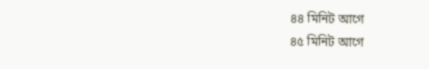৪৪ মিনিট আগে
৪৫ মিনিট আগে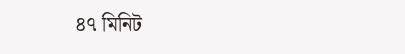৪৭ মিনিট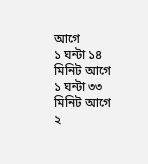আগে
১ ঘন্টা ১৪ মিনিট আগে
১ ঘন্টা ৩৩ মিনিট আগে
২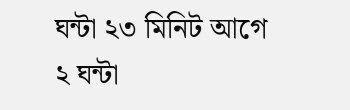ঘন্টা ২৩ মিনিট আগে
২ ঘন্টা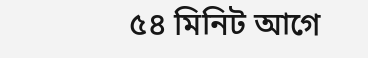৫৪ মিনিট আগে